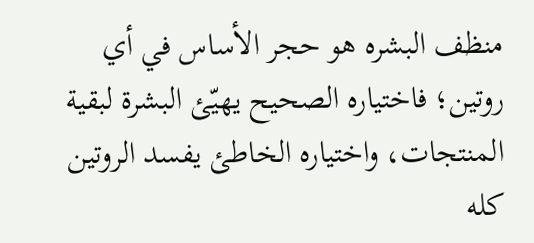منظف البشره هو حجر الأساس في أي روتين؛ فاختياره الصحيح يهيّئ البشرة لبقية المنتجات، واختياره الخاطئ يفسد الروتين كله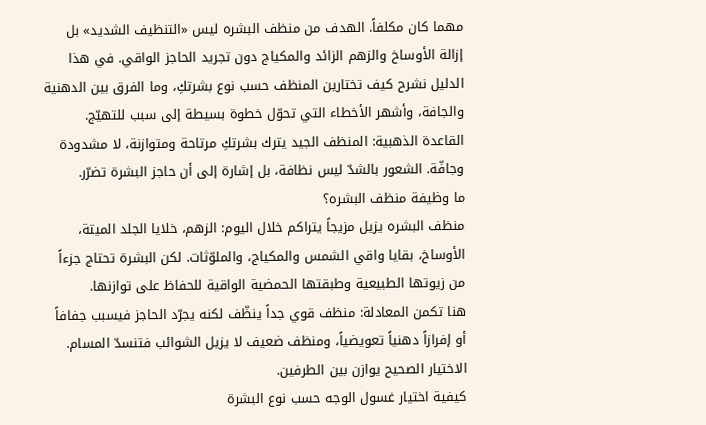مهما كان مكلفاً. الهدف من منظف البشره ليس «التنظيف الشديد» بل إزالة الأوساخ والزهم الزائد والمكياج دون تجريد الحاجز الواقي. في هذا الدليل نشرح كيف تختارين المنظف حسب نوع بشرتكِ، وما الفرق بين الدهنية والجافة، وأشهر الأخطاء التي تحوّل خطوة بسيطة إلى سبب للتهيّج.
القاعدة الذهبية: المنظف الجيد يترك بشرتكِ مرتاحة ومتوازنة، لا مشدودة وجافّة. الشعور بالشدّ ليس نظافة، بل إشارة إلى أن حاجز البشرة تضرّر.
ما وظيفة منظف البشره؟
منظف البشره يزيل مزيجاً يتراكم خلال اليوم: الزهم، خلايا الجلد الميتة، الأوساخ، بقايا واقي الشمس والمكياج، والملوّثات. لكن البشرة تحتاج جزءاً من زيوتها الطبيعية وطبقتها الحمضية الواقية للحفاظ على توازنها.
هنا تكمن المعادلة: منظف قوي جداً ينظّف لكنه يجرّد الحاجز فيسبب جفافاً أو إفرازاً دهنياً تعويضياً، ومنظف ضعيف لا يزيل الشوائب فتنسدّ المسام. الاختيار الصحيح يوازن بين الطرفين.
كيفية اختيار غسول الوجه حسب نوع البشرة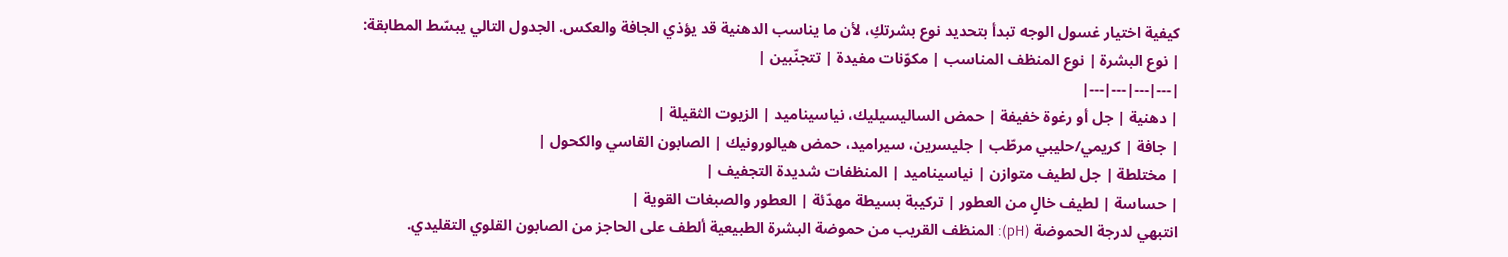كيفية اختيار غسول الوجه تبدأ بتحديد نوع بشرتكِ، لأن ما يناسب الدهنية قد يؤذي الجافة والعكس. الجدول التالي يبسّط المطابقة:
| نوع البشرة | نوع المنظف المناسب | مكوّنات مفيدة | تتجنّبين |
|---|---|---|---|
| دهنية | جل أو رغوة خفيفة | حمض الساليسيليك، نياسيناميد | الزيوت الثقيلة |
| جافة | كريمي/حليبي مرطّب | جليسرين، سيراميد، حمض هيالورونيك | الصابون القاسي والكحول |
| مختلطة | جل لطيف متوازن | نياسيناميد | المنظفات شديدة التجفيف |
| حساسة | لطيف خالٍ من العطور | تركيبة بسيطة مهدّئة | العطور والصبغات القوية |
انتبهي لدرجة الحموضة (pH): المنظف القريب من حموضة البشرة الطبيعية ألطف على الحاجز من الصابون القلوي التقليدي.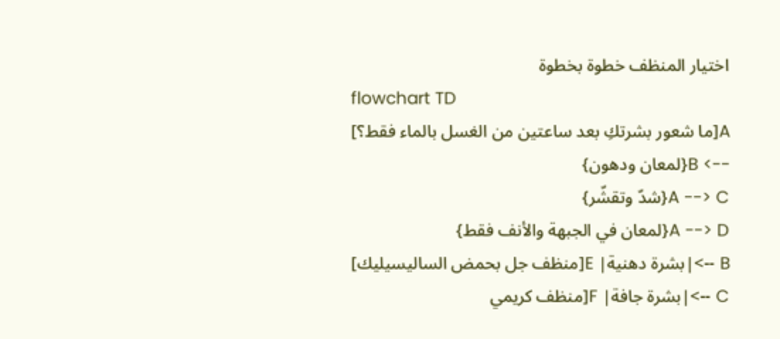اختيار المنظف خطوة بخطوة
flowchart TD
A[ما شعور بشرتكِ بعد ساعتين من الغسل بالماء فقط؟] --> B{لمعان ودهون}
A --> C{شدّ وتقشّر}
A --> D{لمعان في الجبهة والأنف فقط}
B -->|بشرة دهنية| E[منظف جل بحمض الساليسيليك]
C -->|بشرة جافة| F[منظف كريمي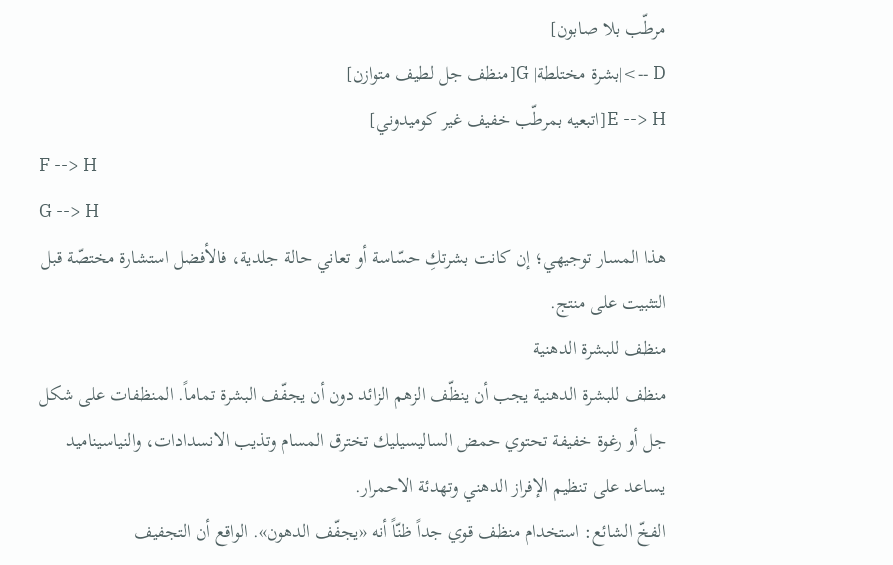مرطّب بلا صابون]
D -->|بشرة مختلطة| G[منظف جل لطيف متوازن]
E --> H[اتبعيه بمرطّب خفيف غير كوميدوني]
F --> H
G --> H
هذا المسار توجيهي؛ إن كانت بشرتكِ حسّاسة أو تعاني حالة جلدية، فالأفضل استشارة مختصّة قبل التثبيت على منتج.
منظف للبشرة الدهنية
منظف للبشرة الدهنية يجب أن ينظّف الزهم الزائد دون أن يجفّف البشرة تماماً. المنظفات على شكل جل أو رغوة خفيفة تحتوي حمض الساليسيليك تخترق المسام وتذيب الانسدادات، والنياسيناميد يساعد على تنظيم الإفراز الدهني وتهدئة الاحمرار.
الفخّ الشائع: استخدام منظف قوي جداً ظنّاً أنه «يجفّف الدهون». الواقع أن التجفيف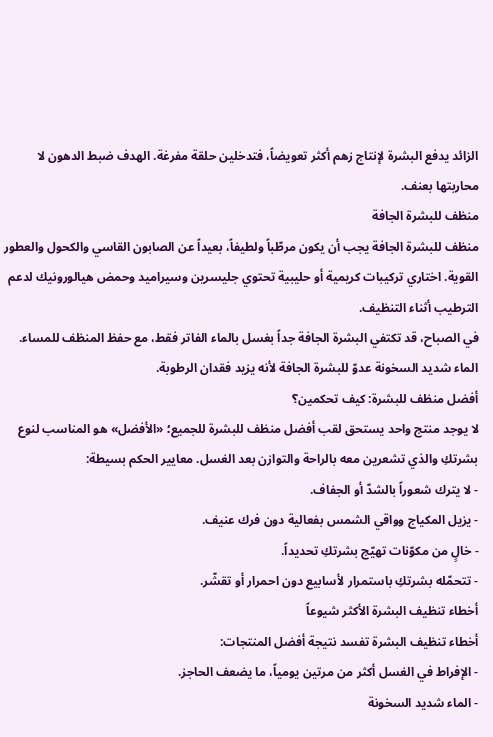الزائد يدفع البشرة لإنتاج زهم أكثر تعويضاً، فتدخلين حلقة مفرغة. الهدف ضبط الدهون لا محاربتها بعنف.
منظف للبشرة الجافة
منظف للبشرة الجافة يجب أن يكون مرطّباً ولطيفاً، بعيداً عن الصابون القاسي والكحول والعطور القوية. اختاري تركيبات كريمية أو حليبية تحتوي جليسرين وسيراميد وحمض هيالورونيك لدعم الترطيب أثناء التنظيف.
في الصباح، قد تكتفي البشرة الجافة جداً بغسل بالماء الفاتر فقط، مع حفظ المنظف للمساء. الماء شديد السخونة عدوّ للبشرة الجافة لأنه يزيد فقدان الرطوبة.
أفضل منظف للبشرة: كيف تحكمين؟
لا يوجد منتج واحد يستحق لقب أفضل منظف للبشرة للجميع؛ «الأفضل» هو المناسب لنوع بشرتكِ والذي تشعرين معه بالراحة والتوازن بعد الغسل. معايير الحكم بسيطة:
- لا يترك شعوراً بالشدّ أو الجفاف.
- يزيل المكياج وواقي الشمس بفعالية دون فرك عنيف.
- خالٍ من مكوّنات تهيّج بشرتكِ تحديداً.
- تتحمّله بشرتكِ باستمرار لأسابيع دون احمرار أو تقشّر.
أخطاء تنظيف البشرة الأكثر شيوعاً
أخطاء تنظيف البشرة تفسد نتيجة أفضل المنتجات:
- الإفراط في الغسل أكثر من مرتين يومياً، ما يضعف الحاجز.
- الماء شديد السخونة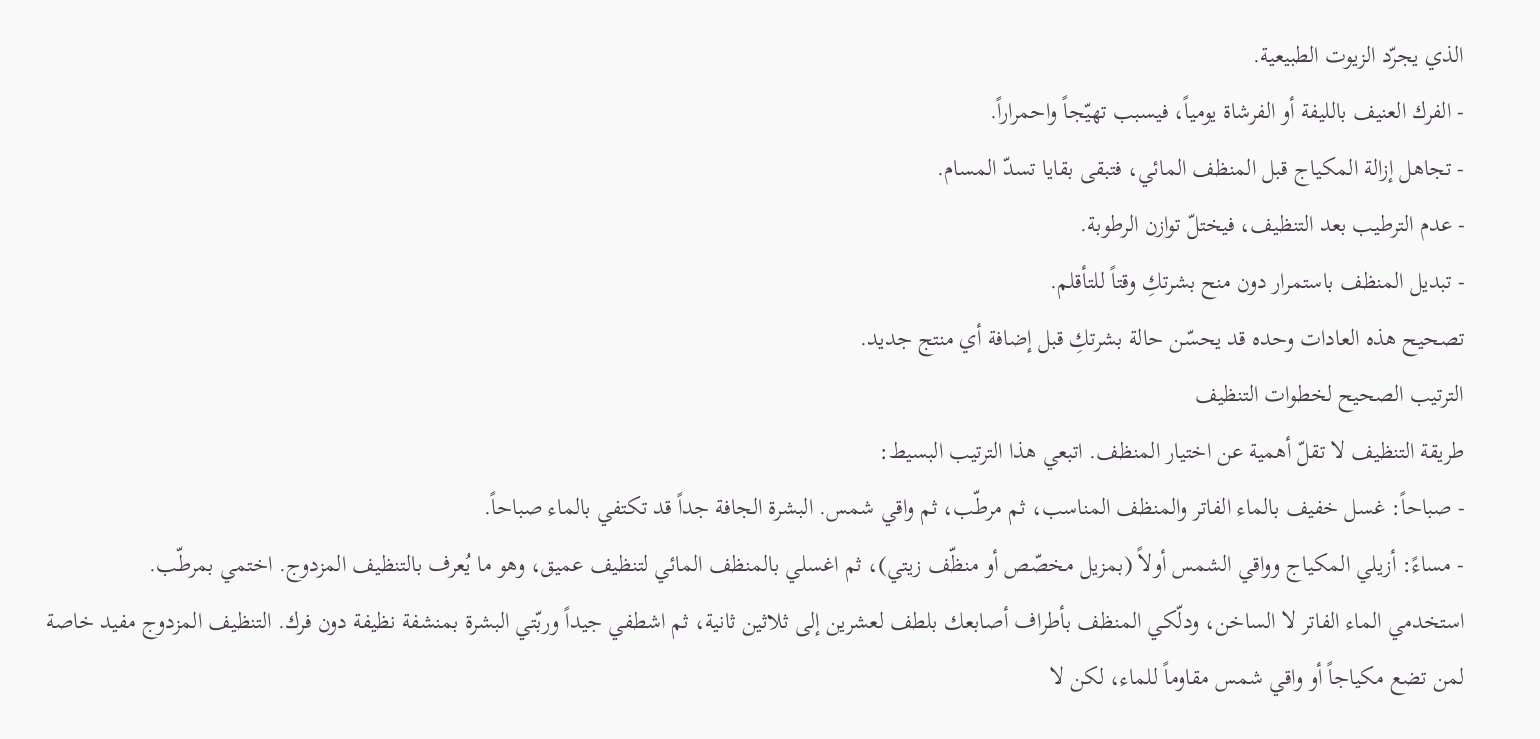الذي يجرّد الزيوت الطبيعية.
- الفرك العنيف بالليفة أو الفرشاة يومياً، فيسبب تهيّجاً واحمراراً.
- تجاهل إزالة المكياج قبل المنظف المائي، فتبقى بقايا تسدّ المسام.
- عدم الترطيب بعد التنظيف، فيختلّ توازن الرطوبة.
- تبديل المنظف باستمرار دون منح بشرتكِ وقتاً للتأقلم.
تصحيح هذه العادات وحده قد يحسّن حالة بشرتكِ قبل إضافة أي منتج جديد.
الترتيب الصحيح لخطوات التنظيف
طريقة التنظيف لا تقلّ أهمية عن اختيار المنظف. اتبعي هذا الترتيب البسيط:
- صباحاً: غسل خفيف بالماء الفاتر والمنظف المناسب، ثم مرطّب، ثم واقي شمس. البشرة الجافة جداً قد تكتفي بالماء صباحاً.
- مساءً: أزيلي المكياج وواقي الشمس أولاً (بمزيل مخصّص أو منظّف زيتي)، ثم اغسلي بالمنظف المائي لتنظيف عميق، وهو ما يُعرف بالتنظيف المزدوج. اختمي بمرطّب.
استخدمي الماء الفاتر لا الساخن، ودلّكي المنظف بأطراف أصابعك بلطف لعشرين إلى ثلاثين ثانية، ثم اشطفي جيداً وربّتي البشرة بمنشفة نظيفة دون فرك. التنظيف المزدوج مفيد خاصة لمن تضع مكياجاً أو واقي شمس مقاوماً للماء، لكن لا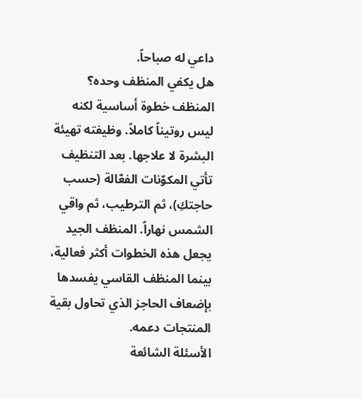داعي له صباحاً.
هل يكفي المنظف وحده؟
المنظف خطوة أساسية لكنه ليس روتيناً كاملاً. وظيفته تهيئة البشرة لا علاجها. بعد التنظيف تأتي المكوّنات الفعّالة (حسب حاجتكِ)، ثم الترطيب، ثم واقي الشمس نهاراً. المنظف الجيد يجعل هذه الخطوات أكثر فعالية، بينما المنظف القاسي يفسدها بإضعاف الحاجز الذي تحاول بقية المنتجات دعمه.
الأسئلة الشائعة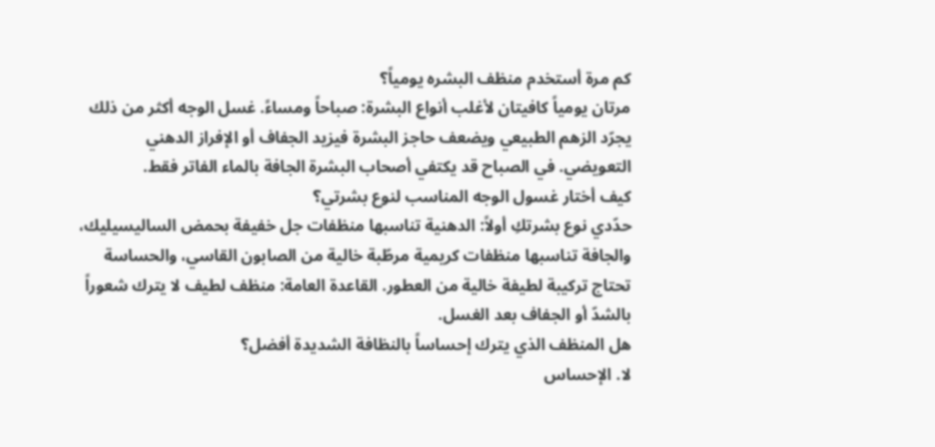كم مرة أستخدم منظف البشره يومياً؟
مرتان يومياً كافيتان لأغلب أنواع البشرة: صباحاً ومساءً. غسل الوجه أكثر من ذلك يجرّد الزهم الطبيعي ويضعف حاجز البشرة فيزيد الجفاف أو الإفراز الدهني التعويضي. في الصباح قد يكتفي أصحاب البشرة الجافة بالماء الفاتر فقط.
كيف أختار غسول الوجه المناسب لنوع بشرتي؟
حدّدي نوع بشرتكِ أولاً: الدهنية تناسبها منظفات جل خفيفة بحمض الساليسيليك، والجافة تناسبها منظفات كريمية مرطّبة خالية من الصابون القاسي، والحساسة تحتاج تركيبة لطيفة خالية من العطور. القاعدة العامة: منظف لطيف لا يترك شعوراً بالشدّ أو الجفاف بعد الغسل.
هل المنظف الذي يترك إحساساً بالنظافة الشديدة أفضل؟
لا. الإحساس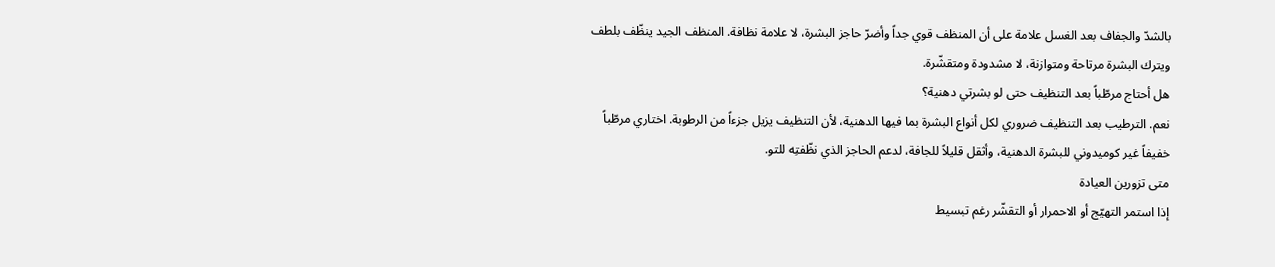بالشدّ والجفاف بعد الغسل علامة على أن المنظف قوي جداً وأضرّ حاجز البشرة، لا علامة نظافة. المنظف الجيد ينظّف بلطف ويترك البشرة مرتاحة ومتوازنة، لا مشدودة ومتقشّرة.
هل أحتاج مرطّباً بعد التنظيف حتى لو بشرتي دهنية؟
نعم. الترطيب بعد التنظيف ضروري لكل أنواع البشرة بما فيها الدهنية، لأن التنظيف يزيل جزءاً من الرطوبة. اختاري مرطّباً خفيفاً غير كوميدوني للبشرة الدهنية، وأثقل قليلاً للجافة، لدعم الحاجز الذي نظّفتِه للتو.
متى تزورين العيادة
إذا استمر التهيّج أو الاحمرار أو التقشّر رغم تبسيط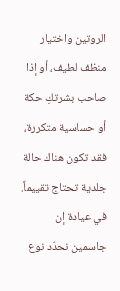الروتين واختيار منظف لطيف، أو إذا صاحب بشرتكِ حكة أو حساسية متكررة، فقد تكون هناك حالة جلدية تحتاج تقييماً. في عيادة إن جاسمين نحدّد نوع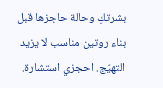بشرتكِ وحالة حاجزها قبل بناء روتين مناسب لا يزيد التهيّج. احجزي استشارة.